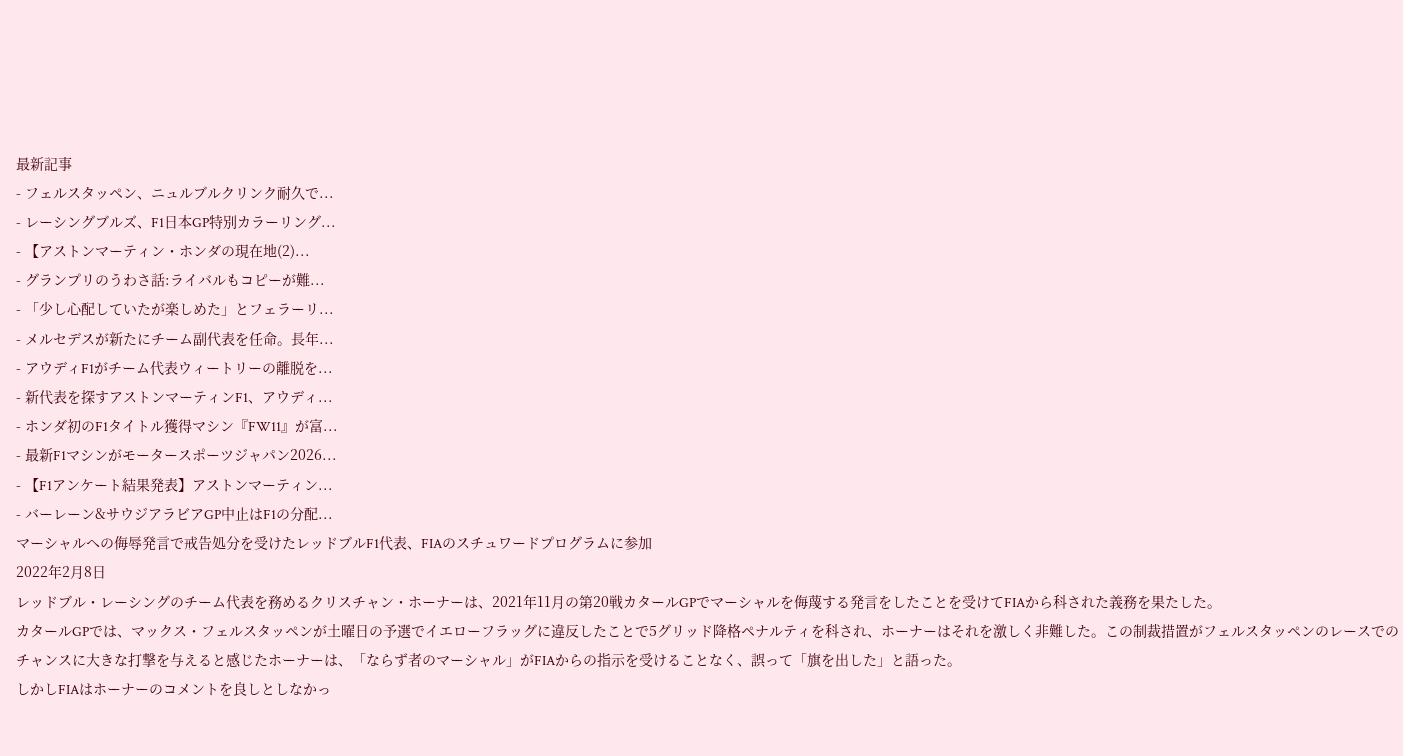最新記事
- フェルスタッペン、ニュルブルクリンク耐久で...
- レーシングブルズ、F1日本GP特別カラーリング...
- 【アストンマーティン・ホンダの現在地(2)...
- グランプリのうわさ話:ライバルもコピーが難...
- 「少し心配していたが楽しめた」とフェラーリ...
- メルセデスが新たにチーム副代表を任命。長年...
- アウディF1がチーム代表ウィートリーの離脱を...
- 新代表を探すアストンマーティンF1、アウディ...
- ホンダ初のF1タイトル獲得マシン『FW11』が富...
- 最新F1マシンがモータースポーツジャパン2026...
- 【F1アンケート結果発表】アストンマーティン...
- バーレーン&サウジアラビアGP中止はF1の分配...
マーシャルへの侮辱発言で戒告処分を受けたレッドブルF1代表、FIAのスチュワードプログラムに参加
2022年2月8日
レッドブル・レーシングのチーム代表を務めるクリスチャン・ホーナーは、2021年11月の第20戦カタールGPでマーシャルを侮蔑する発言をしたことを受けてFIAから科された義務を果たした。
カタールGPでは、マックス・フェルスタッペンが土曜日の予選でイエローフラッグに違反したことで5グリッド降格ペナルティを科され、ホーナーはそれを激しく非難した。この制裁措置がフェルスタッペンのレースでのチャンスに大きな打撃を与えると感じたホーナーは、「ならず者のマーシャル」がFIAからの指示を受けることなく、誤って「旗を出した」と語った。
しかしFIAはホーナーのコメントを良しとしなかっ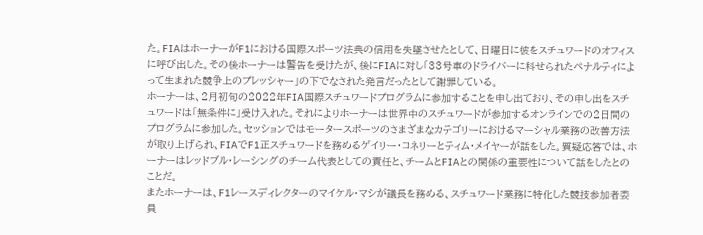た。FIAはホーナーがF1における国際スポーツ法典の信用を失墜させたとして、日曜日に彼をスチュワードのオフィスに呼び出した。その後ホーナーは警告を受けたが、後にFIAに対し「33号車のドライバーに科せられたペナルティによって生まれた競争上のプレッシャー」の下でなされた発言だったとして謝罪している。
ホーナーは、2月初旬の2022年FIA国際スチュワードプログラムに参加することを申し出ており、その申し出をスチュワードは「無条件に」受け入れた。それによりホーナーは世界中のスチュワードが参加するオンラインでの2日間のプログラムに参加した。セッションではモータースポーツのさまざまなカテゴリーにおけるマーシャル業務の改善方法が取り上げられ、FIAでF1正スチュワードを務めるゲイリー・コネリーとティム・メイヤーが話をした。質疑応答では、ホーナーはレッドブル・レーシングのチーム代表としての責任と、チームとFIAとの関係の重要性について話をしたとのことだ。
またホーナーは、F1レースディレクターのマイケル・マシが議長を務める、スチュワード業務に特化した競技参加者委員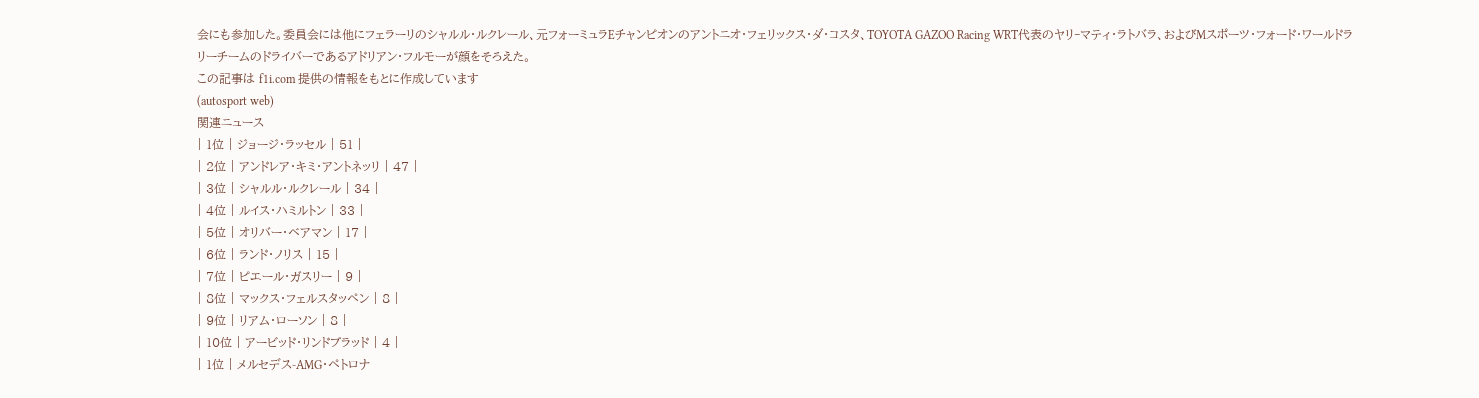会にも参加した。委員会には他にフェラーリのシャルル・ルクレール、元フォーミュラEチャンピオンのアントニオ・フェリックス・ダ・コスタ、TOYOTA GAZOO Racing WRT代表のヤリ‐マティ・ラトバラ、およびMスポーツ・フォード・ワールドラリーチームのドライバーであるアドリアン・フルモーが顔をそろえた。
この記事は f1i.com 提供の情報をもとに作成しています
(autosport web)
関連ニュース
| 1位 | ジョージ・ラッセル | 51 |
| 2位 | アンドレア・キミ・アントネッリ | 47 |
| 3位 | シャルル・ルクレール | 34 |
| 4位 | ルイス・ハミルトン | 33 |
| 5位 | オリバー・ベアマン | 17 |
| 6位 | ランド・ノリス | 15 |
| 7位 | ピエール・ガスリー | 9 |
| 8位 | マックス・フェルスタッペン | 8 |
| 9位 | リアム・ローソン | 8 |
| 10位 | アービッド・リンドブラッド | 4 |
| 1位 | メルセデス-AMG・ペトロナ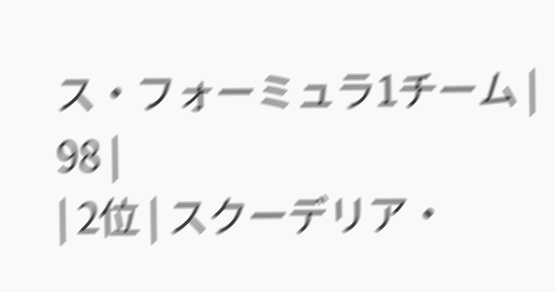ス・フォーミュラ1チーム | 98 |
| 2位 | スクーデリア・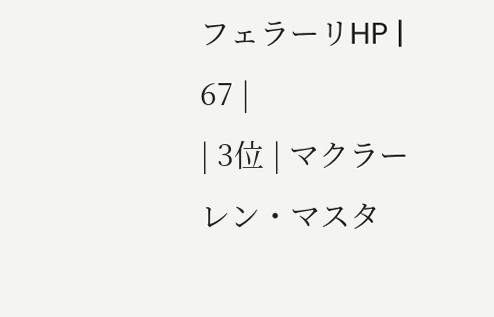フェラーリHP | 67 |
| 3位 | マクラーレン・マスタ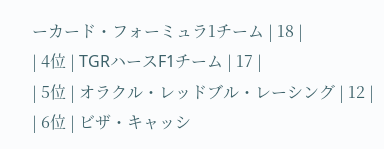ーカード・フォーミュラ1チーム | 18 |
| 4位 | TGRハースF1チーム | 17 |
| 5位 | オラクル・レッドブル・レーシング | 12 |
| 6位 | ビザ・キャッシ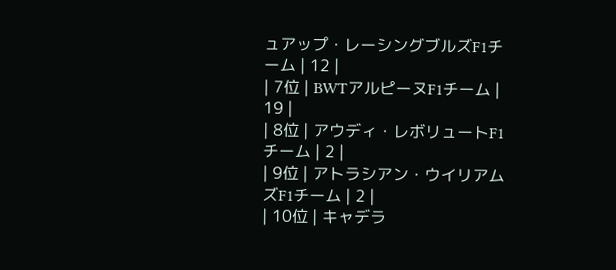ュアップ・レーシングブルズF1チーム | 12 |
| 7位 | BWTアルピーヌF1チーム | 19 |
| 8位 | アウディ・レボリュートF1チーム | 2 |
| 9位 | アトラシアン・ウイリアムズF1チーム | 2 |
| 10位 | キャデラ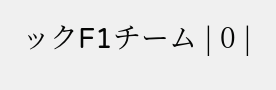ックF1チーム | 0 |